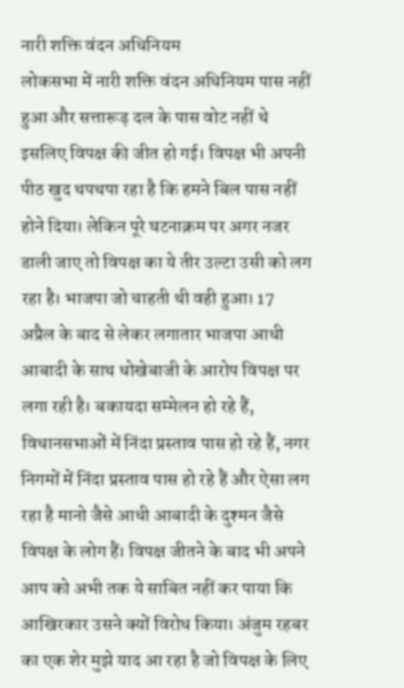नारी शक्ति वंदन अधिनियम
लोकसभा में नारी शक्ति वंदन अधिनियम पास नहीं हुआ और सत्तारूढ़ दल के पास वोट नहीं थे इसलिए विपक्ष की जीत हो गई। विपक्ष भी अपनी पीठ खुद थपथपा रहा है कि हमने बिल पास नहीं होने दिया। लेकिन पूरे घटनाक्रम पर अगर नजर डाली जाए तो विपक्ष का ये तीर उल्टा उसी को लग रहा है। भाजपा जो चाहती थी वही हुआ। 17 अप्रैल के बाद से लेकर लगातार भाजपा आधी आबादी के साथ धोखेबाजी के आरोप विपक्ष पर लगा रही है। बकायदा सम्मेलन हो रहे हैं, विधानसभाओं में निंदा प्रस्ताव पास हो रहे हैं, नगर निगमों में निंदा प्रस्ताव पास हो रहे हैं और ऐसा लग रहा है मानो जैसे आधी आबादी के दुश्मन जैसे विपक्ष के लोग हैं। विपक्ष जीतने के बाद भी अपने आप को अभी तक ये साबित नहीं कर पाया कि आखिरकार उसने क्यों विरोध किया। अंजुम रहबर का एक शेर मुझे याद आ रहा है जो विपक्ष के लिए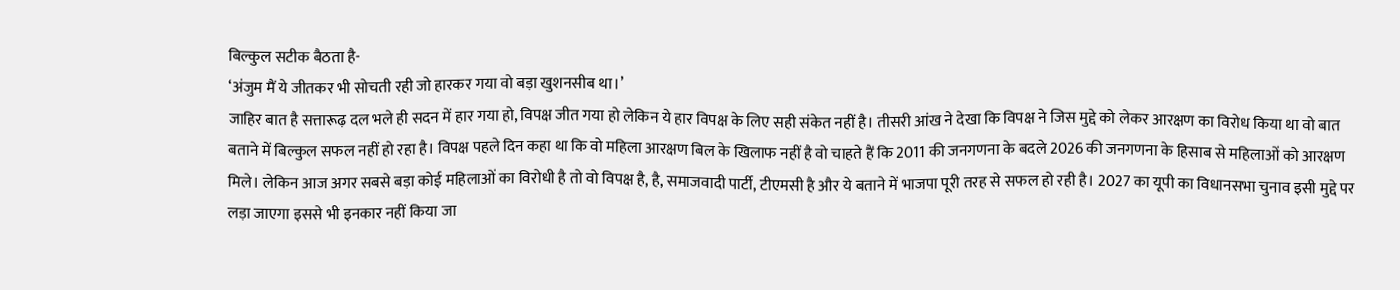बिल्कुल सटीक बैठता है-
‘अंजुम मैं ये जीतकर भी सोचती रही जो हारकर गया वो बड़ा खुशनसीब था।’
जाहिर बात है सत्तारूढ़ दल भले ही सदन में हार गया हो, विपक्ष जीत गया हो लेकिन ये हार विपक्ष के लिए सही संकेत नहीं है। तीसरी आंख ने देखा कि विपक्ष ने जिस मुद्दे को लेकर आरक्षण का विरोध किया था वो बात बताने में बिल्कुल सफल नहीं हो रहा है। विपक्ष पहले दिन कहा था कि वो महिला आरक्षण बिल के खिलाफ नहीं है वो चाहते हैं कि 2011 की जनगणना के बदले 2026 की जनगणना के हिसाब से महिलाओं को आरक्षण मिले। लेकिन आज अगर सबसे बड़ा कोई महिलाओं का विरोधी है तो वो विपक्ष है, है, समाजवादी पार्टी, टीएमसी है और ये बताने में भाजपा पूरी तरह से सफल हो रही है। 2027 का यूपी का विधानसभा चुनाव इसी मुद्दे पर लड़ा जाएगा इससे भी इनकार नहीं किया जा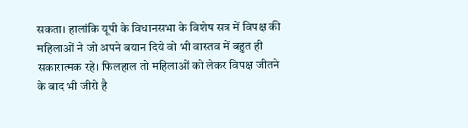सकता। हालांकि यूपी के विधानसभा के विशेष सत्र में विपक्ष की महिलाओं ने जो अपने बयान दिये वो भी वास्तव में बहुत ही सकारात्मक रहे। फिलहाल तो महिलाओं को लेकर विपक्ष जीतने के बाद भी जीरो है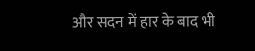और सदन में हार के बाद भी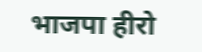भाजपा हीरो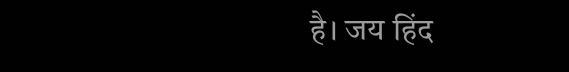है। जय हिंद